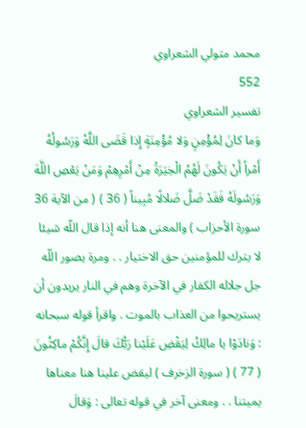محمد متولي الشعراوي
552
تفسير الشعراوي
وَما كانَ لِمُؤْمِنٍ وَلا مُؤْمِنَةٍ إِذا قَضَى اللَّهُ وَرَسُولُهُ أَمْراً أَنْ يَكُونَ لَهُمُ الْخِيَرَةُ مِنْ أَمْرِهِمْ وَمَنْ يَعْصِ اللَّهَ وَرَسُولَهُ فَقَدْ ضَلَّ ضَلالًا مُبِيناً ( 36 ) ( من الآية 36 سورة الأحزاب ) والمعنى هنا أنه إذا قال اللّه شيئا لا يترك للمؤمنين حق الاختيار . . ومرة يصور اللّه جل جلاله الكفار في الآخرة وهم في النار يريدون أن يستريحوا من العذاب بالموت . واقرأ قوله سبحانه : وَنادَوْا يا مالِكُ لِيَقْضِ عَلَيْنا رَبُّكَ قالَ إِنَّكُمْ ماكِثُونَ ( 77 ) ( سورة الزخرف ) ليقض علينا هنا معناها يميتنا . . ومعنى آخر في قوله تعالى : وَقالَ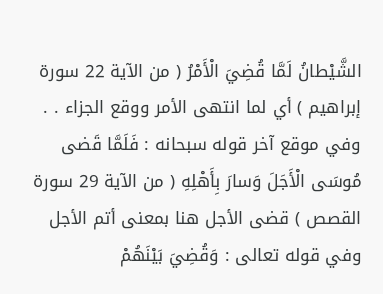الشَّيْطانُ لَمَّا قُضِيَ الْأَمْرُ ( من الآية 22 سورة إبراهيم ) أي لما انتهى الأمر ووقع الجزاء . . وفي موقع آخر قوله سبحانه : فَلَمَّا قَضى مُوسَى الْأَجَلَ وَسارَ بِأَهْلِهِ ( من الآية 29 سورة القصص ) قضى الأجل هنا بمعنى أتم الأجل وفي قوله تعالى : وَقُضِيَ بَيْنَهُمْ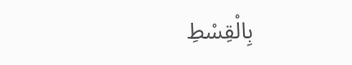بِالْقِسْطِ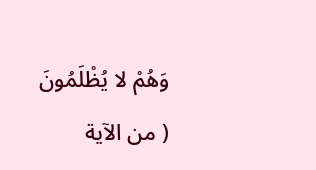وَهُمْ لا يُظْلَمُونَ ( من الآية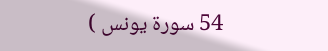54 سورة يونس )